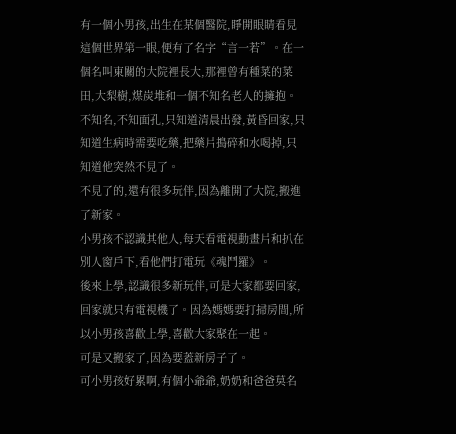有一個小男孩,出生在某個醫院,睜開眼睛看見這個世界第一眼,便有了名字“言一若”。在一個名叫東關的大院裡長大,那裡曾有種菜的菜田,大梨樹,煤炭堆和一個不知名老人的擁抱。
不知名,不知面孔,只知道清晨出發,黃昏回家,只知道生病時需要吃藥,把藥片搗碎和水喝掉,只知道他突然不見了。
不見了的,還有很多玩伴,因為離開了大院,搬進了新家。
小男孩不認識其他人,每天看電視動畫片和扒在別人窗戶下,看他們打電玩《魂鬥羅》。
後來上學,認識很多新玩伴,可是大家都要回家,回家就只有電視機了。因為媽媽要打掃房間,所以小男孩喜歡上學,喜歡大家聚在一起。
可是又搬家了,因為要蓋新房子了。
可小男孩好累啊,有個小爺爺,奶奶和爸爸莫名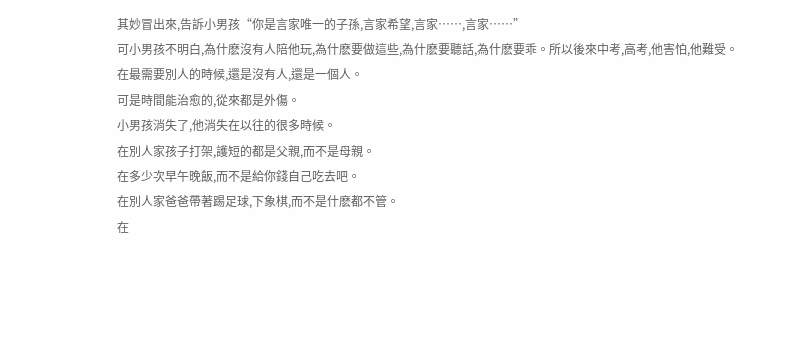其妙冒出來,告訴小男孩“你是言家唯一的子孫,言家希望,言家……,言家……”
可小男孩不明白,為什麽沒有人陪他玩,為什麽要做這些,為什麽要聽話,為什麽要乖。所以後來中考,高考,他害怕,他難受。
在最需要別人的時候,還是沒有人,還是一個人。
可是時間能治愈的,從來都是外傷。
小男孩消失了,他消失在以往的很多時候。
在別人家孩子打架,護短的都是父親,而不是母親。
在多少次早午晚飯,而不是給你錢自己吃去吧。
在別人家爸爸帶著踢足球,下象棋,而不是什麽都不管。
在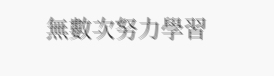無數次努力學習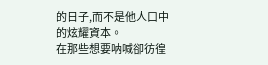的日子,而不是他人口中的炫耀資本。
在那些想要呐喊卻彷徨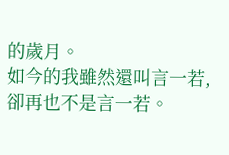的歲月。
如今的我雖然還叫言一若,卻再也不是言一若。